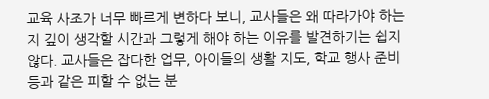교육 사조가 너무 빠르게 변하다 보니, 교사들은 왜 따라가야 하는지 깊이 생각할 시간과 그렇게 해야 하는 이유를 발견하기는 쉽지 않다. 교사들은 잡다한 업무, 아이들의 생활 지도, 학교 행사 준비 등과 같은 피할 수 없는 분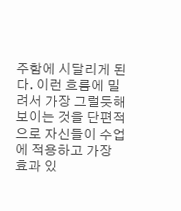주함에 시달리게 된다. 이런 흐름에 밀려서 가장 그럴듯해 보이는 것을 단편적으로 자신들이 수업에 적용하고 가장 효과 있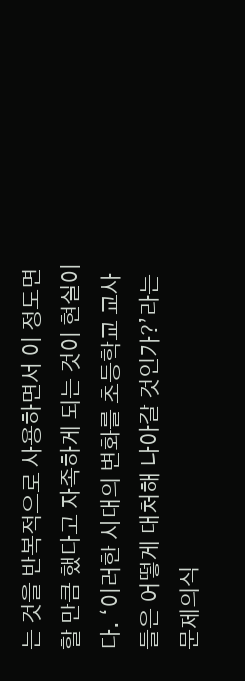는 것을 반복적으로 사용하면서 이 정도면 할 만큼 했다고 자족하게 되는 것이 현실이다. ‘이러한 시대의 변화를 초등학교 교사들은 어떻게 대처해 나아갈 것인가?’라는 문제의식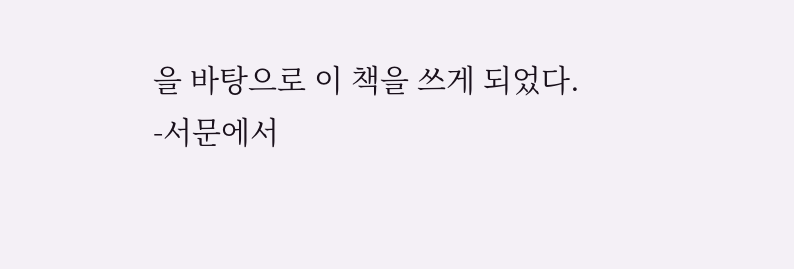을 바탕으로 이 책을 쓰게 되었다.
-서문에서